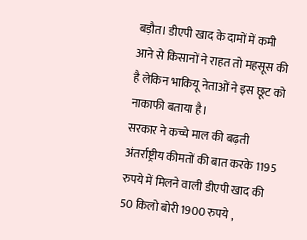बड़ौत। डीएपी खाद के दामों में कमी आने से किसानों ने राहत तो महसूस की है लेकिन भाकियू नेताओं ने इस छूट को नाकाफी बताया है।
सरकार ने कच्चे माल की बढ़ती अंतर्राष्ट्रीय कीमतों की बात करके 1195 रुपये में मिलने वाली डीएपी खाद की 50 किलो बोरी 1900 रुपये ,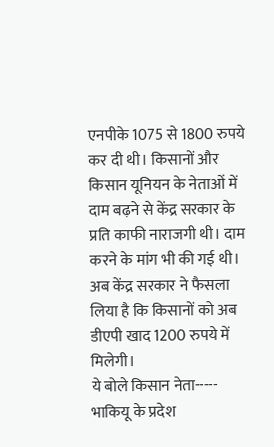एनपीके 1075 से 1800 रुपये कर दी थी। किसानों और किसान यूनियन के नेताओं में दाम बढ़ने से केंद्र सरकार के प्रति काफी नाराजगी थी। दाम करने के मांग भी की गई थी। अब केंद्र सरकार ने फैसला लिया है कि किसानों को अब डीएपी खाद 1200 रुपये में मिलेगी।
ये बोले किसान नेता-----
भाकियू के प्रदेश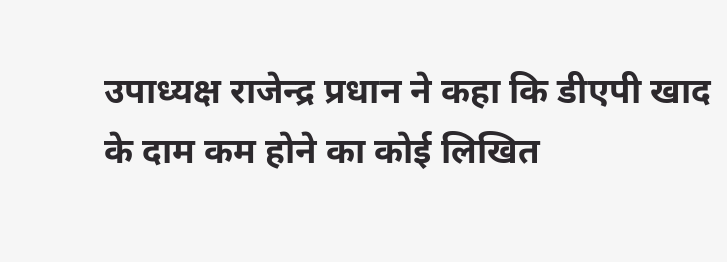उपाध्यक्ष राजेन्द्र प्रधान ने कहा कि डीएपी खाद के दाम कम होने का कोई लिखित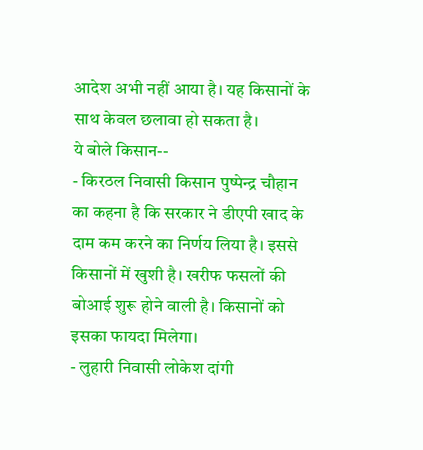आदेश अभी नहीं आया है। यह किसानों के साथ केवल छलावा हो सकता है।
ये बोले किसान--
- किरठल निवासी किसान पुष्पेन्द्र चौहान का कहना है कि सरकार ने डीएपी खाद के दाम कम करने का निर्णय लिया है। इससे किसानों में खुशी है। खरीफ फसलों की बोआई शुरू होने वाली है। किसानों को इसका फायदा मिलेगा।
- लुहारी निवासी लोकेश दांगी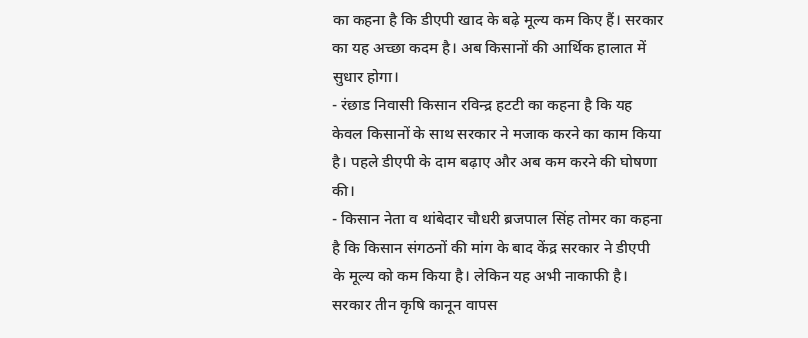का कहना है कि डीएपी खाद के बढ़े मूल्य कम किए हैं। सरकार का यह अच्छा कदम है। अब किसानों की आर्थिक हालात में सुधार होगा।
- रंछाड निवासी किसान रविन्द्र हटटी का कहना है कि यह केवल किसानों के साथ सरकार ने मजाक करने का काम किया है। पहले डीएपी के दाम बढ़ाए और अब कम करने की घोषणा की।
- किसान नेता व थांबेदार चौधरी ब्रजपाल सिंह तोमर का कहना है कि किसान संगठनों की मांग के बाद केंद्र सरकार ने डीएपी के मूल्य को कम किया है। लेकिन यह अभी नाकाफी है। सरकार तीन कृषि कानून वापस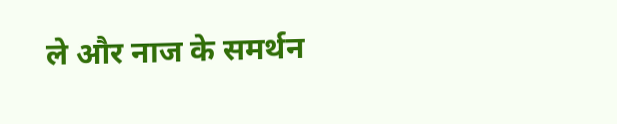ले और नाज के समर्थन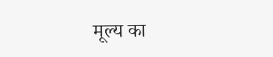मूल्य का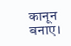कानून बनाए।